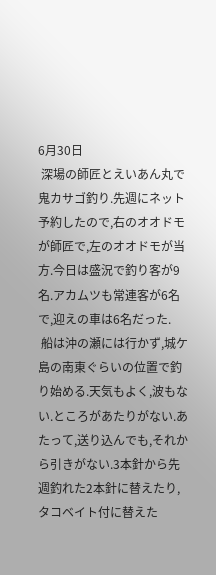6月30日
 深場の師匠とえいあん丸で鬼カサゴ釣り.先週にネット予約したので,右のオオドモが師匠で,左のオオドモが当方.今日は盛況で釣り客が9名.アカムツも常連客が6名で,迎えの車は6名だった.
 船は沖の瀬には行かず,城ケ島の南東ぐらいの位置で釣り始める.天気もよく,波もない.ところがあたりがない.あたって,送り込んでも,それから引きがない.3本針から先週釣れた2本針に替えたり,タコベイト付に替えた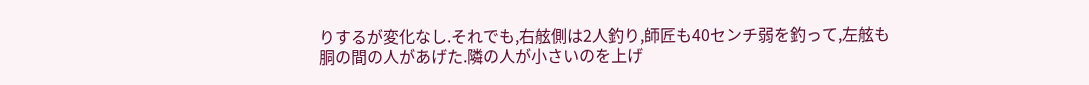りするが変化なし.それでも,右舷側は2人釣り,師匠も40センチ弱を釣って,左舷も胴の間の人があげた.隣の人が小さいのを上げ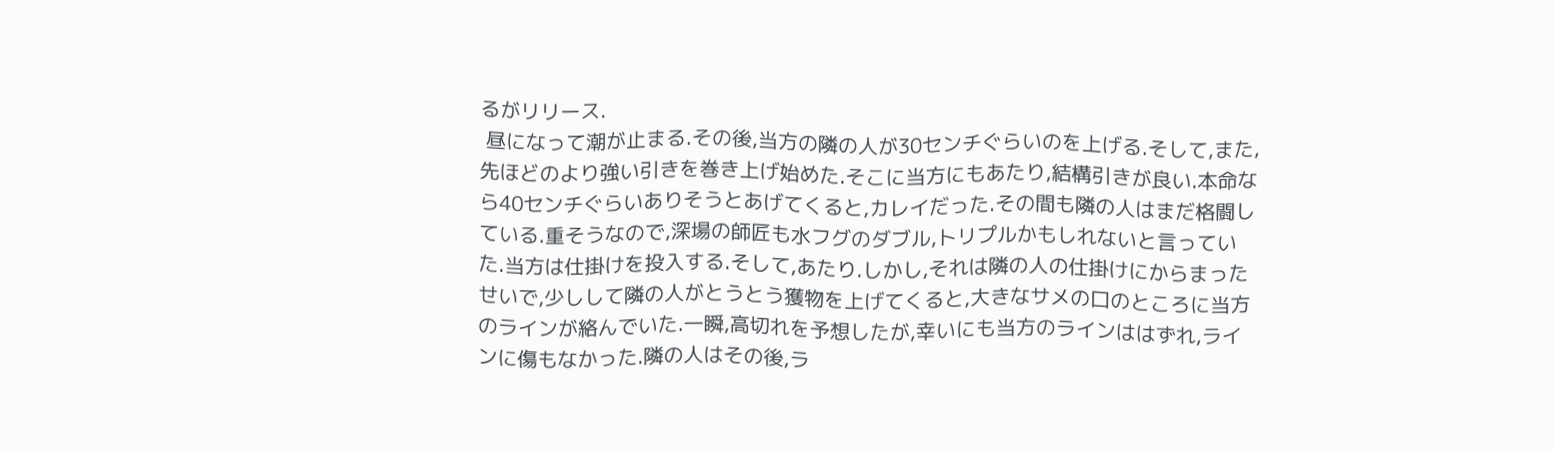るがリリース.
 昼になって潮が止まる.その後,当方の隣の人が30センチぐらいのを上げる.そして,また,先ほどのより強い引きを巻き上げ始めた.そこに当方にもあたり,結構引きが良い.本命なら40センチぐらいありそうとあげてくると,カレイだった.その間も隣の人はまだ格闘している.重そうなので,深場の師匠も水フグのダブル,トリプルかもしれないと言っていた.当方は仕掛けを投入する.そして,あたり.しかし,それは隣の人の仕掛けにからまったせいで,少しして隣の人がとうとう獲物を上げてくると,大きなサメの口のところに当方のラインが絡んでいた.一瞬,高切れを予想したが,幸いにも当方のラインははずれ,ラインに傷もなかった.隣の人はその後,ラ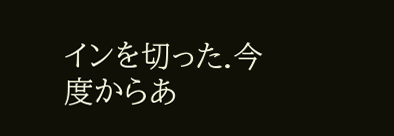インを切った.今度からあ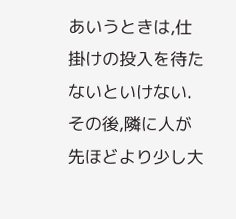あいうときは,仕掛けの投入を待たないといけない.その後,隣に人が先ほどより少し大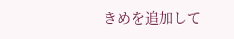きめを追加して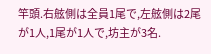竿頭.右舷側は全員1尾で,左舷側は2尾が1人,1尾が1人で,坊主が3名.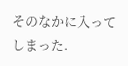そのなかに入ってしまった.